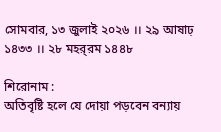সোমবার, ১৩ জুলাই ২০২৬ ।। ২৯ আষাঢ় ১৪৩৩ ।। ২৮ মহর্‌রম ১৪৪৮

শিরোনাম :
অতিবৃষ্টি হলে যে দোয়া পড়বেন বন্যায়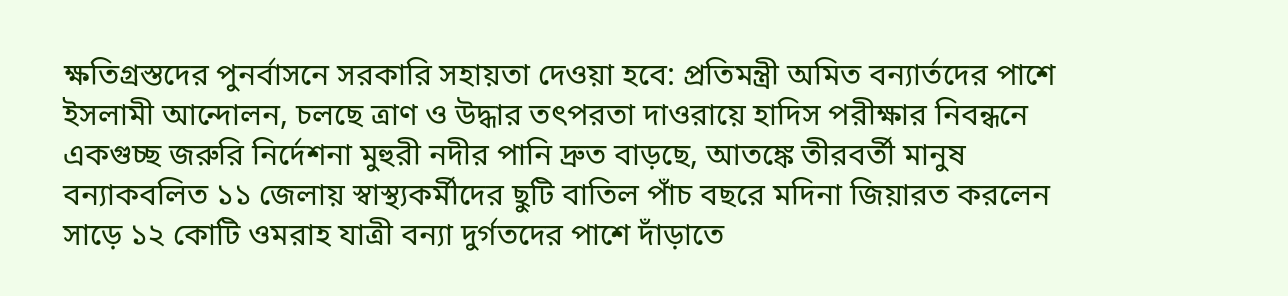ক্ষতিগ্রস্তদের পুনর্বাসনে সরকারি সহায়তা দেওয়া হবে: প্রতিমন্ত্রী অমিত বন্যার্তদের পাশে ইসলামী আন্দোলন, চলছে ত্রাণ ও উদ্ধার তৎপরতা দাওরায়ে হাদিস পরীক্ষার নিবন্ধনে একগুচ্ছ জরুরি নির্দেশনা মুহুরী নদীর পানি দ্রুত বাড়ছে, আতঙ্কে তীরবর্তী মানুষ  বন্যাকবলিত ১১ জেলায় স্বাস্থ্যকর্মীদের ছুটি বাতিল পাঁচ বছরে মদিনা জিয়ারত করলেন সাড়ে ১২ কোটি ওমরাহ যাত্রী বন্যা দুর্গতদের পাশে দাঁড়াতে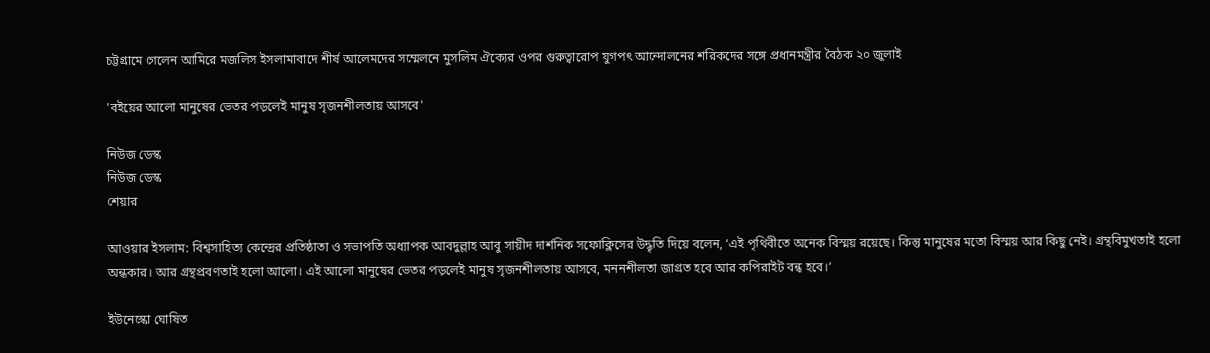চট্টগ্রামে গেলেন আমিরে মজলিস ইসলামাবাদে শীর্ষ আলেমদের সম্মেলনে মুসলিম ঐক্যের ওপর গুরুত্বারোপ যুগপৎ আন্দোলনের শরিকদের সঙ্গে প্রধানমন্ত্রীর বৈঠক ২০ জুলাই

'বইয়ের আলো মানুষের ভেতর পড়লেই মানুষ সৃজনশীলতায় আসবে'

নিউজ ডেস্ক
নিউজ ডেস্ক
শেয়ার

আওয়ার ইসলাম: বিশ্বসাহিত্য কেন্দ্রের প্রতিষ্ঠাতা ও সভাপতি অধ্যাপক আবদুল্লাহ আবু সায়ীদ দার্শনিক সফোক্লিসের উদ্ধৃতি দিয়ে বলেন, ‘এই পৃথিবীতে অনেক বিস্ময় রয়েছে। কিন্তু মানুষের মতো বিস্ময় আর কিছু নেই। গ্রন্থবিমুখতাই হলো অন্ধকার। আর গ্রন্থপ্রবণতাই হলো আলো। এই আলো মানুষের ভেতর পড়লেই মানুষ সৃজনশীলতায় আসবে, মননশীলতা জাগ্রত হবে আর কপিরাইট বন্ধ হবে।’

ইউনেস্কো ঘোষিত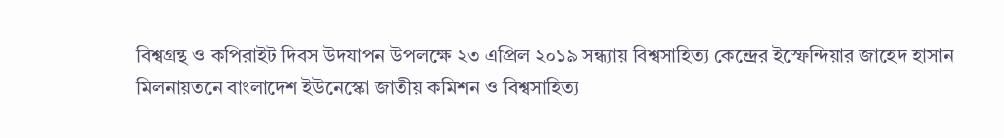বিশ্বগ্রন্থ ও কপিরাইট দিবস উদযাপন উপলক্ষে ২৩ এপ্রিল ২০১৯ সন্ধ্যায় বিশ্বসাহিত্য কেন্দ্রের ইস্ফেন্দিয়ার জাহেদ হাসান মিলনায়তনে বাংলাদেশ ইউনেস্কো জাতীয় কমিশন ও বিশ্বসাহিত্য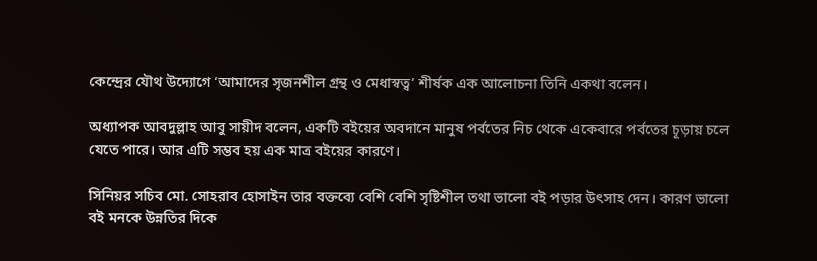কেন্দ্রের যৌথ উদ্যোগে ‘আমাদের সৃজনশীল গ্রন্থ ও মেধাস্বত্ব’ শীর্ষক এক আলোচনা তিনি একথা বলেন।

অধ্যাপক আবদুল্লাহ আবু সায়ীদ বলেন, একটি বইয়ের অবদানে মানুষ পর্বতের নিচ থেকে একেবারে পর্বতের চূড়ায় চলে যেতে পারে। আর এটি সম্ভব হয় এক মাত্র বইয়ের কারণে।

সিনিয়র সচিব মো. সোহরাব হোসাইন তার বক্তব্যে বেশি বেশি সৃষ্টিশীল তথা ভালো বই পড়ার উৎসাহ দেন। কারণ ভালো বই মনকে উন্নতির দিকে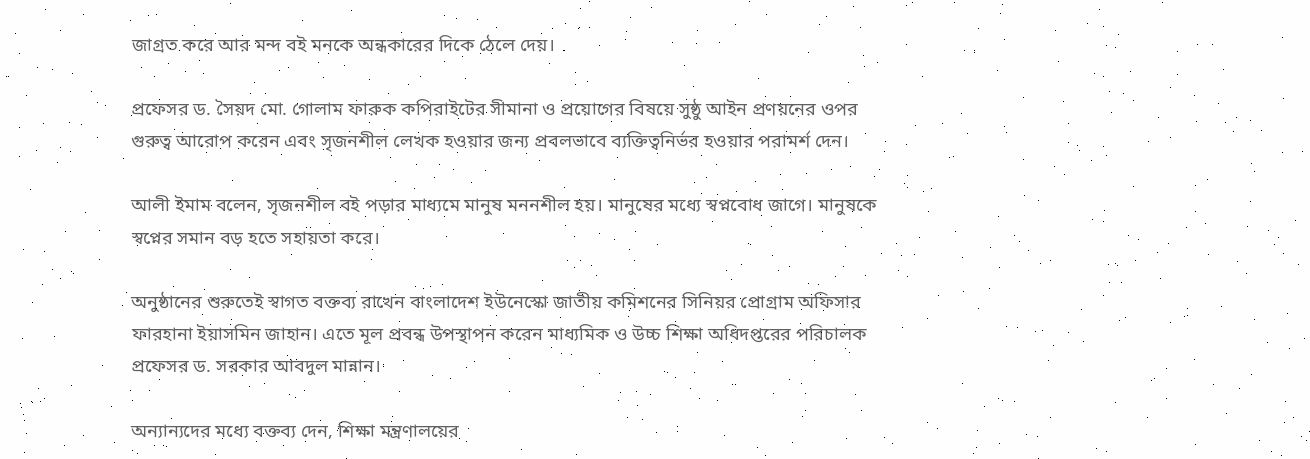জাগ্রত করে আর মন্দ বই মনকে অন্ধকারের দিকে ঠেলে দেয়।

প্রফেসর ড. সৈয়দ মো. গোলাম ফারুক কপিরাইটের সীমানা ও প্রয়োগের বিষয়ে সুষ্ঠু আইন প্রণয়নের ওপর গুরুত্ব আরোপ করেন এবং সৃজনশীল লেখক হওয়ার জন্য প্রবলভাবে ব্যক্তিত্বনির্ভর হওয়ার পরামর্শ দেন।

আলী ইমাম বলেন, সৃজনশীল বই পড়ার মাধ্যমে মানুষ মননশীল হয়। মানুষের মধ্যে স্বপ্নবোধ জাগে। মানুষকে স্বপ্নের সমান বড় হতে সহায়তা করে।

অনুষ্ঠানের শুরুতেই স্বাগত বক্তব্য রাখেন বাংলাদেশ ইউনেস্কো জাতীয় কমিশনের সিনিয়র প্রোগ্রাম অফিসার ফারহানা ইয়াসমিন জাহান। এতে মূল প্রবন্ধ উপস্থাপন করেন মাধ্যমিক ও উচ্চ শিক্ষা অধিদপ্তরের পরিচালক প্রফেসর ড. সরকার আবদুল মান্নান।

অন্যান্যদের মধ্যে বক্তব্য দেন, শিক্ষা মন্ত্রণালয়ের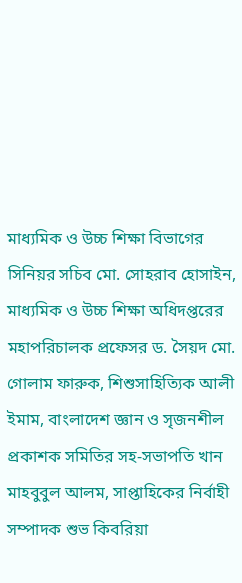মাধ্যমিক ও উচ্চ শিক্ষা বিভাগের সিনিয়র সচিব মো. সোহরাব হোসাইন, মাধ্যমিক ও উচ্চ শিক্ষা অধিদপ্তরের মহাপরিচালক প্রফেসর ড. সৈয়দ মো. গোলাম ফারুক, শিশুসাহিত্যিক আলী ইমাম, বাংলাদেশ জ্ঞান ও সৃজনশীল প্রকাশক সমিতির সহ-সভাপতি খান মাহবুবুল আলম, সাপ্তাহিকের নির্বাহী সম্পাদক শুভ কিবরিয়া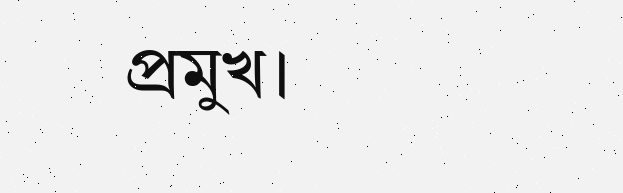প্রমুখ।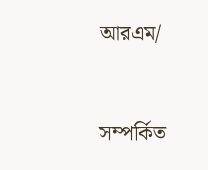আরএম/


সম্পর্কিত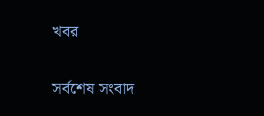খবর

সর্বশেষ সংবাদ